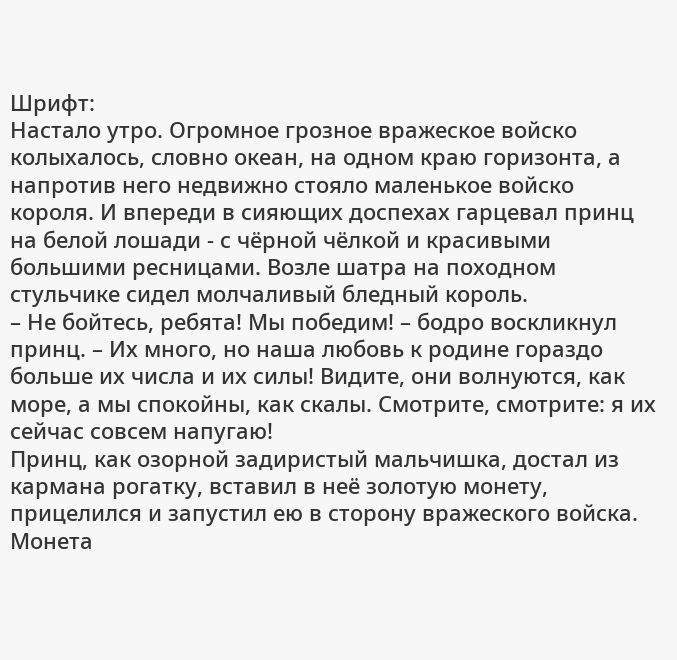Шрифт:
Настало утро. Огромное грозное вражеское войско колыхалось, словно океан, на одном краю горизонта, а напротив него недвижно стояло маленькое войско короля. И впереди в сияющих доспехах гарцевал принц на белой лошади - с чёрной чёлкой и красивыми большими ресницами. Возле шатра на походном стульчике сидел молчаливый бледный король.
– Не бойтесь, ребята! Мы победим! – бодро воскликнул принц. – Их много, но наша любовь к родине гораздо больше их числа и их силы! Видите, они волнуются, как море, а мы спокойны, как скалы. Смотрите, смотрите: я их сейчас совсем напугаю!
Принц, как озорной задиристый мальчишка, достал из кармана рогатку, вставил в неё золотую монету, прицелился и запустил ею в сторону вражеского войска.
Монета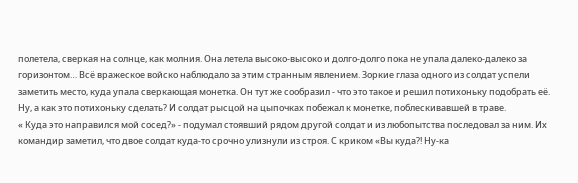полетела, сверкая на солнце, как молния. Она летела высоко-высоко и долго-долго пока не упала далеко-далеко за горизонтом… Всё вражеское войско наблюдало за этим странным явлением. Зоркие глаза одного из солдат успели заметить место, куда упала сверкающая монетка. Он тут же сообразил - что это такое и решил потихоньку подобрать её. Ну, а как это потихоньку сделать? И солдат рысцой на цыпочках побежал к монетке, поблескивавшей в траве.
« Куда это направился мой сосед?» - подумал стоявший рядом другой солдат и из любопытства последовал за ним. Их командир заметил, что двое солдат куда-то срочно улизнули из строя. С криком «Вы куда?! Ну-ка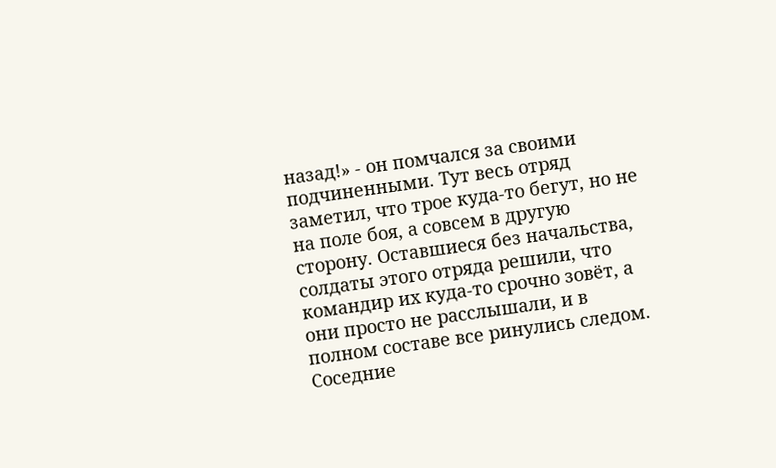назад!» - он помчался за своими подчиненными. Тут весь отряд заметил, что трое куда-то бегут, но не на поле боя, а совсем в другую сторону. Оставшиеся без начальства, солдаты этого отряда решили, что командир их куда-то срочно зовёт, а они просто не расслышали, и в полном составе все ринулись следом. Соседние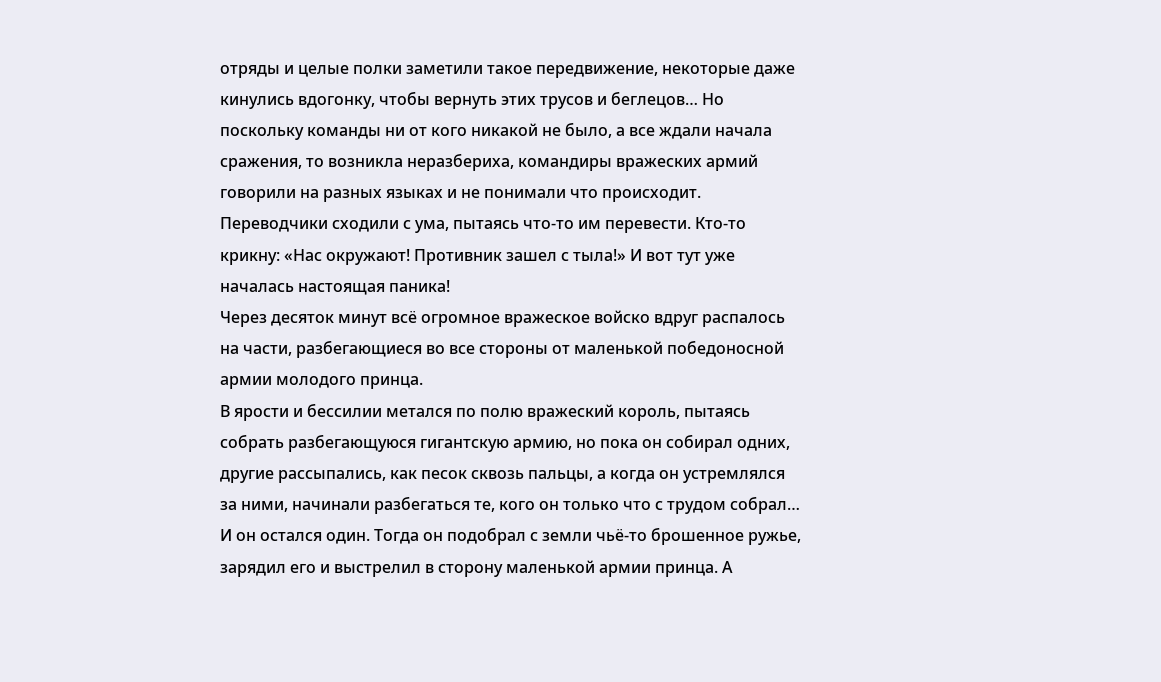отряды и целые полки заметили такое передвижение, некоторые даже кинулись вдогонку, чтобы вернуть этих трусов и беглецов… Но поскольку команды ни от кого никакой не было, а все ждали начала сражения, то возникла неразбериха, командиры вражеских армий говорили на разных языках и не понимали что происходит. Переводчики сходили с ума, пытаясь что-то им перевести. Кто-то крикну: «Нас окружают! Противник зашел с тыла!» И вот тут уже началась настоящая паника!
Через десяток минут всё огромное вражеское войско вдруг распалось на части, разбегающиеся во все стороны от маленькой победоносной армии молодого принца.
В ярости и бессилии метался по полю вражеский король, пытаясь собрать разбегающуюся гигантскую армию, но пока он собирал одних, другие рассыпались, как песок сквозь пальцы, а когда он устремлялся за ними, начинали разбегаться те, кого он только что с трудом собрал… И он остался один. Тогда он подобрал с земли чьё-то брошенное ружье, зарядил его и выстрелил в сторону маленькой армии принца. А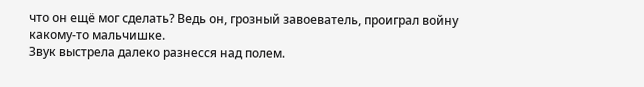что он ещё мог сделать? Ведь он, грозный завоеватель, проиграл войну какому-то мальчишке.
Звук выстрела далеко разнесся над полем.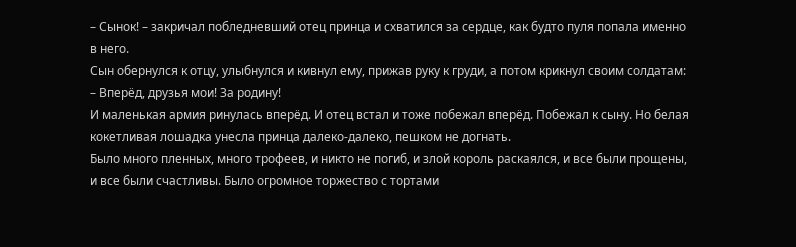– Сынок! – закричал побледневший отец принца и схватился за сердце, как будто пуля попала именно в него.
Сын обернулся к отцу, улыбнулся и кивнул ему, прижав руку к груди, а потом крикнул своим солдатам:
– Вперёд, друзья мои! За родину!
И маленькая армия ринулась вперёд. И отец встал и тоже побежал вперёд. Побежал к сыну. Но белая кокетливая лошадка унесла принца далеко-далеко, пешком не догнать.
Было много пленных, много трофеев, и никто не погиб, и злой король раскаялся, и все были прощены, и все были счастливы. Было огромное торжество с тортами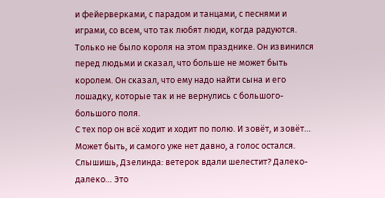и фейерверками, с парадом и танцами, с песнями и играми, со всем, что так любят люди, когда радуются.
Только не было короля на этом празднике. Он извинился перед людьми и сказал, что больше не может быть королем. Он сказал, что ему надо найти сына и его лошадку, которые так и не вернулись с большого-большого поля.
С тех пор он всё ходит и ходит по полю. И зовёт, и зовёт… Может быть, и самого уже нет давно, а голос остался. Слышишь, Дзелинда: ветерок вдали шелестит? Далеко-далеко… Это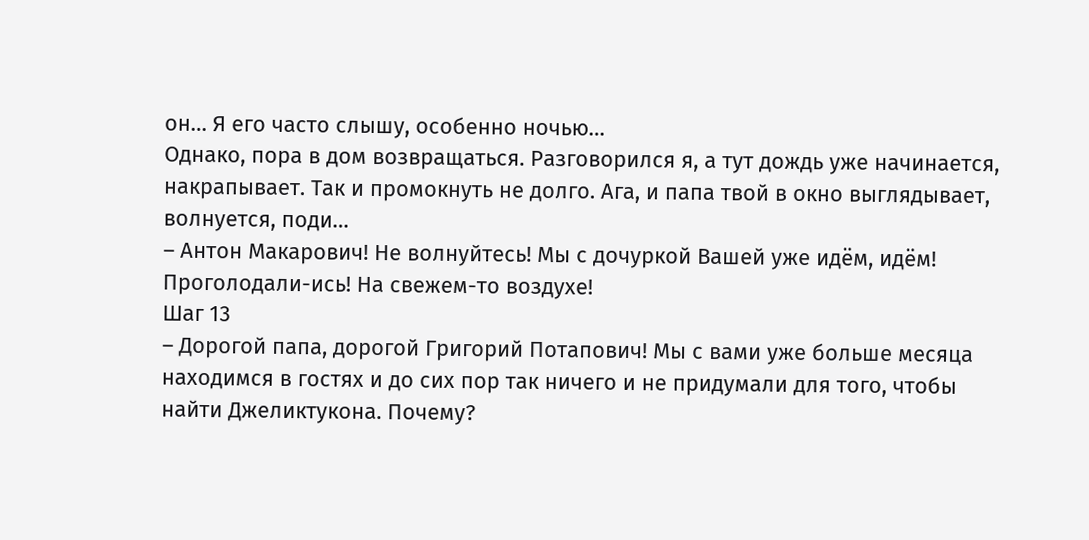он… Я его часто слышу, особенно ночью…
Однако, пора в дом возвращаться. Разговорился я, а тут дождь уже начинается, накрапывает. Так и промокнуть не долго. Ага, и папа твой в окно выглядывает, волнуется, поди…
– Антон Макарович! Не волнуйтесь! Мы с дочуркой Вашей уже идём, идём! Проголодали-ись! На свежем-то воздухе!
Шаг 13
– Дорогой папа, дорогой Григорий Потапович! Мы с вами уже больше месяца находимся в гостях и до сих пор так ничего и не придумали для того, чтобы найти Джеликтукона. Почему?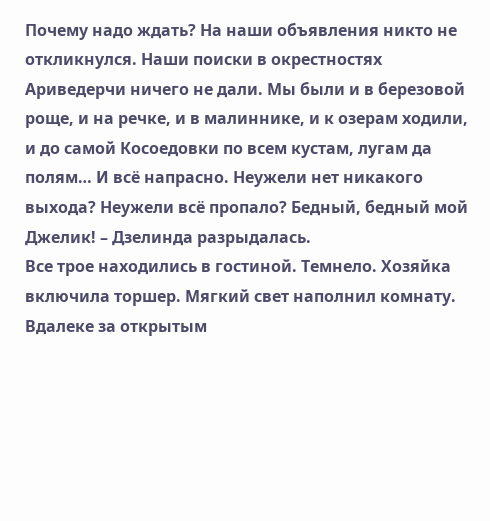Почему надо ждать? На наши объявления никто не откликнулся. Наши поиски в окрестностях Ариведерчи ничего не дали. Мы были и в березовой роще, и на речке, и в малиннике, и к озерам ходили, и до самой Косоедовки по всем кустам, лугам да полям… И всё напрасно. Неужели нет никакого выхода? Неужели всё пропало? Бедный, бедный мой Джелик! – Дзелинда разрыдалась.
Все трое находились в гостиной. Темнело. Хозяйка включила торшер. Мягкий свет наполнил комнату. Вдалеке за открытым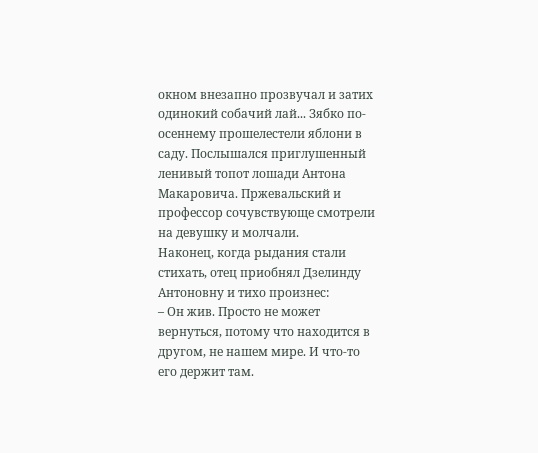окном внезапно прозвучал и затих одинокий собачий лай... Зябко по-осеннему прошелестели яблони в саду. Послышался приглушенный ленивый топот лошади Антона Макаровича. Пржевальский и профессор сочувствующе смотрели на девушку и молчали.
Наконец, когда рыдания стали стихать, отец приобнял Дзелинду Антоновну и тихо произнес:
– Он жив. Просто не может вернуться, потому что находится в другом, не нашем мире. И что-то его держит там.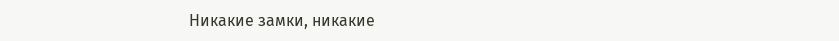Никакие замки, никакие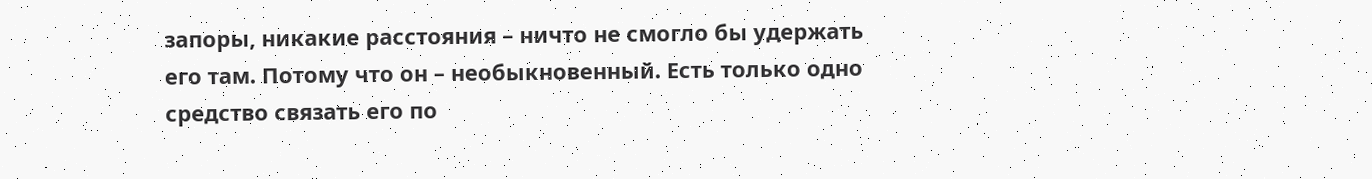запоры, никакие расстояния – ничто не смогло бы удержать его там. Потому что он – необыкновенный. Есть только одно средство связать его по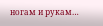ногам и рукам…